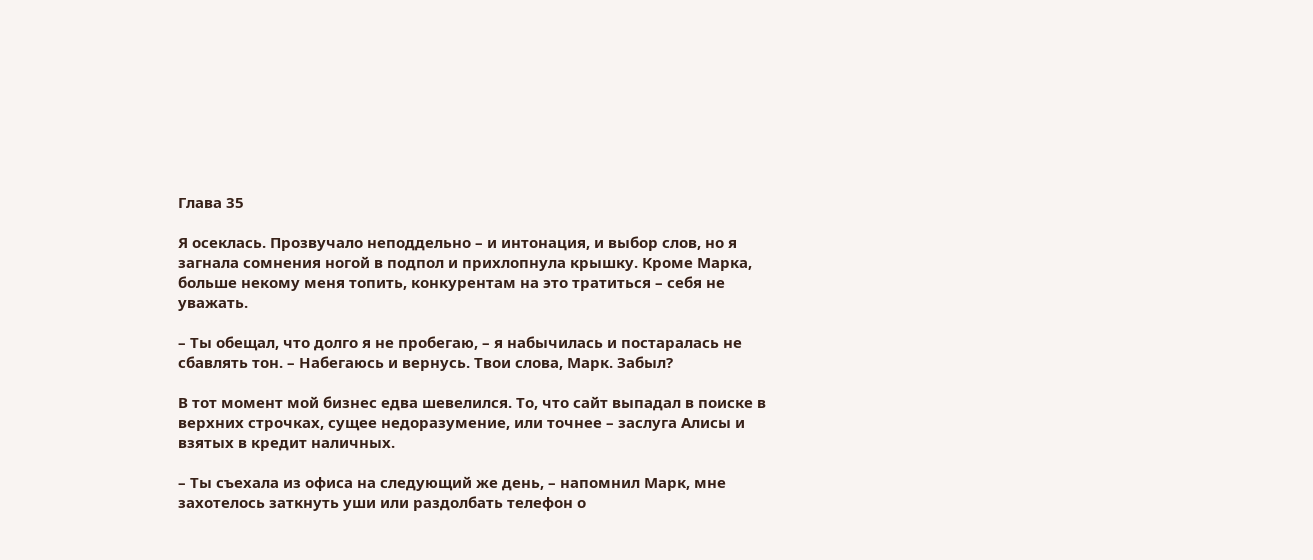Глава 35

Я осеклась. Прозвучало неподдельно – и интонация, и выбор слов, но я загнала сомнения ногой в подпол и прихлопнула крышку. Кроме Марка, больше некому меня топить, конкурентам на это тратиться – себя не уважать.

– Ты обещал, что долго я не пробегаю, – я набычилась и постаралась не сбавлять тон. – Набегаюсь и вернусь. Твои слова, Марк. Забыл?

В тот момент мой бизнес едва шевелился. То, что сайт выпадал в поиске в верхних строчках, сущее недоразумение, или точнее – заслуга Алисы и взятых в кредит наличных.

– Ты съехала из офиса на следующий же день, – напомнил Марк, мне захотелось заткнуть уши или раздолбать телефон о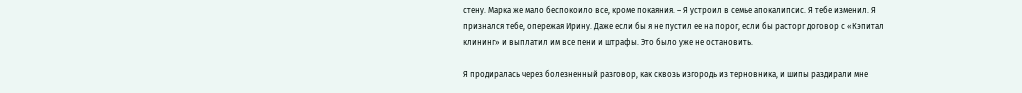стену. Марка же мало беспокоило все, кроме покаяния. – Я устроил в семье апокалипсис. Я тебе изменил. Я признался тебе, опережая Ирину. Даже если бы я не пустил ее на порог, если бы расторг договор с «Кэпитал клининг» и выплатил им все пени и штрафы. Это было уже не остановить.

Я продиралась через болезненный разговор, как сквозь изгородь из терновника, и шипы раздирали мне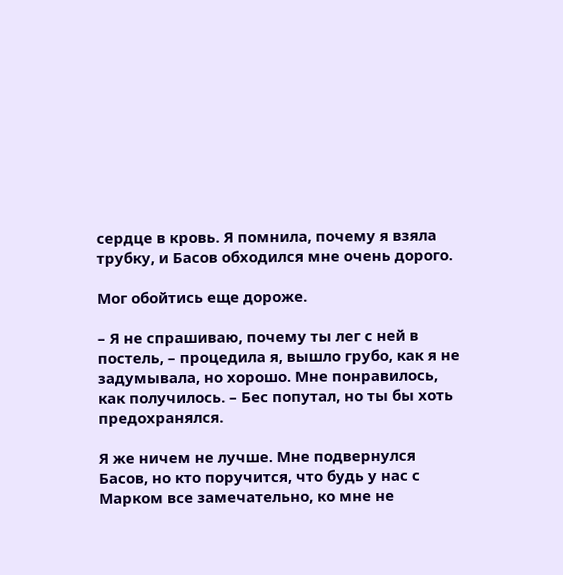сердце в кровь. Я помнила, почему я взяла трубку, и Басов обходился мне очень дорого.

Мог обойтись еще дороже.

– Я не спрашиваю, почему ты лег с ней в постель, – процедила я, вышло грубо, как я не задумывала, но хорошо. Мне понравилось, как получилось. – Бес попутал, но ты бы хоть предохранялся.

Я же ничем не лучше. Мне подвернулся Басов, но кто поручится, что будь у нас с Марком все замечательно, ко мне не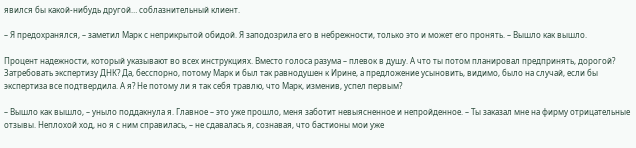явился бы какой-нибудь другой… соблазнительный клиент.

– Я предохранялся, – заметил Марк с неприкрытой обидой. Я заподозрила его в небрежности, только это и может его пронять. – Вышло как вышло.

Процент надежности, который указывают во всех инструкциях. Вместо голоса разума – плевок в душу. А что ты потом планировал предпринять, дорогой? Затребовать экспертизу ДНК? Да, бесспорно, потому Марк и был так равнодушен к Ирине, а предложение усыновить, видимо, было на случай, если бы экспертиза все подтвердила. А я? Не потому ли я так себя травлю, что Марк, изменив, успел первым?

– Вышло как вышло, – уныло поддакнула я. Главное – это уже прошло, меня заботит невыясненное и непройденное. – Ты заказал мне на фирму отрицательные отзывы. Неплохой ход, но я с ним справилась, – не сдавалась я, сознавая, что бастионы мои уже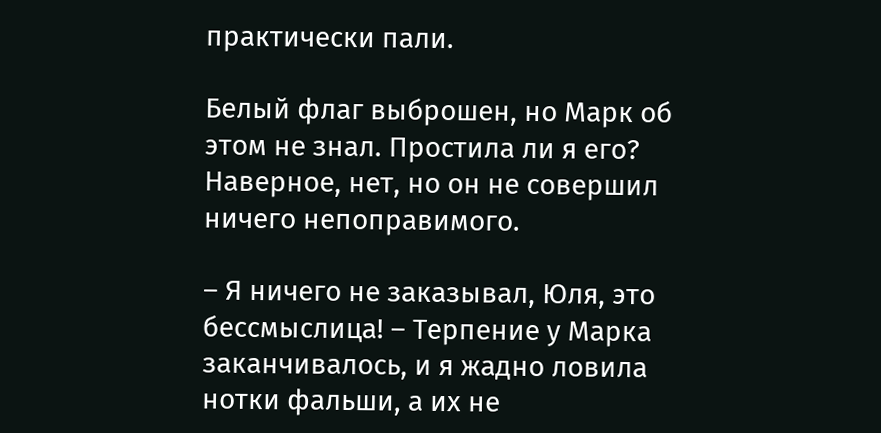практически пали.

Белый флаг выброшен, но Марк об этом не знал. Простила ли я его? Наверное, нет, но он не совершил ничего непоправимого.

– Я ничего не заказывал, Юля, это бессмыслица! – Терпение у Марка заканчивалось, и я жадно ловила нотки фальши, а их не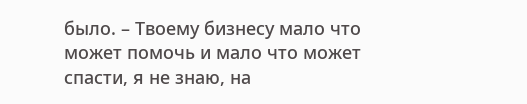было. – Твоему бизнесу мало что может помочь и мало что может спасти, я не знаю, на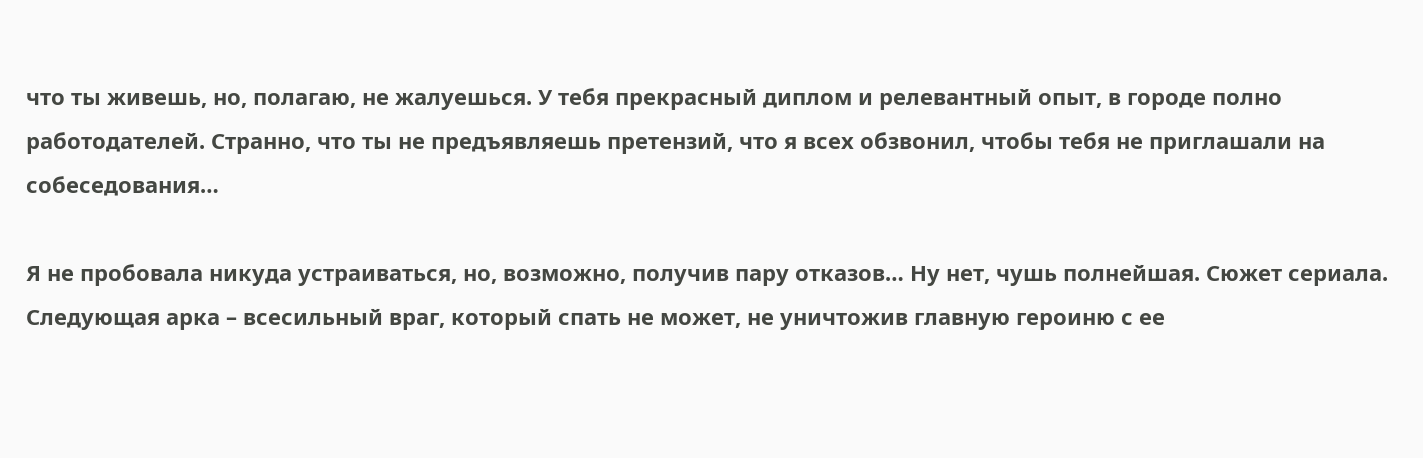что ты живешь, но, полагаю, не жалуешься. У тебя прекрасный диплом и релевантный опыт, в городе полно работодателей. Странно, что ты не предъявляешь претензий, что я всех обзвонил, чтобы тебя не приглашали на собеседования…

Я не пробовала никуда устраиваться, но, возможно, получив пару отказов… Ну нет, чушь полнейшая. Сюжет сериала. Следующая арка – всесильный враг, который спать не может, не уничтожив главную героиню с ее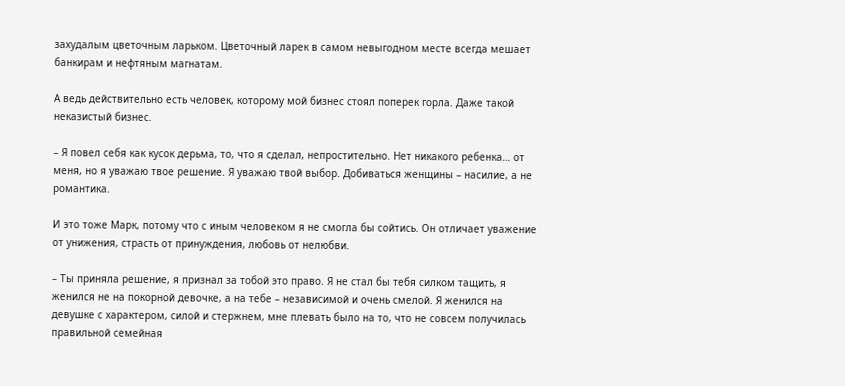захудалым цветочным ларьком. Цветочный ларек в самом невыгодном месте всегда мешает банкирам и нефтяным магнатам.

А ведь действительно есть человек, которому мой бизнес стоял поперек горла. Даже такой неказистый бизнес.

– Я повел себя как кусок дерьма, то, что я сделал, непростительно. Нет никакого ребенка… от меня, но я уважаю твое решение. Я уважаю твой выбор. Добиваться женщины – насилие, а не романтика.

И это тоже Марк, потому что с иным человеком я не смогла бы сойтись. Он отличает уважение от унижения, страсть от принуждения, любовь от нелюбви.

– Ты приняла решение, я признал за тобой это право. Я не стал бы тебя силком тащить, я женился не на покорной девочке, а на тебе – независимой и очень смелой. Я женился на девушке с характером, силой и стержнем, мне плевать было на то, что не совсем получилась правильной семейная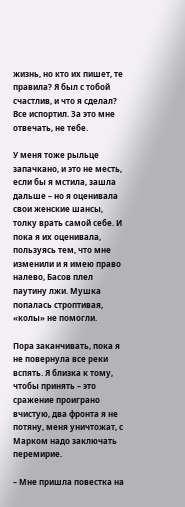жизнь, но кто их пишет, те правила? Я был с тобой счастлив, и что я сделал? Все испортил. За это мне отвечать, не тебе.

У меня тоже рыльце запачкано, и это не месть, если бы я мстила, зашла дальше – но я оценивала свои женские шансы, толку врать самой себе. И пока я их оценивала, пользуясь тем, что мне изменили и я имею право налево, Басов плел паутину лжи. Мушка попалась строптивая, «колы» не помогли.

Пора заканчивать, пока я не повернула все реки вспять. Я близка к тому, чтобы принять – это сражение проиграно вчистую, два фронта я не потяну, меня уничтожат, с Марком надо заключать перемирие.

– Мне пришла повестка на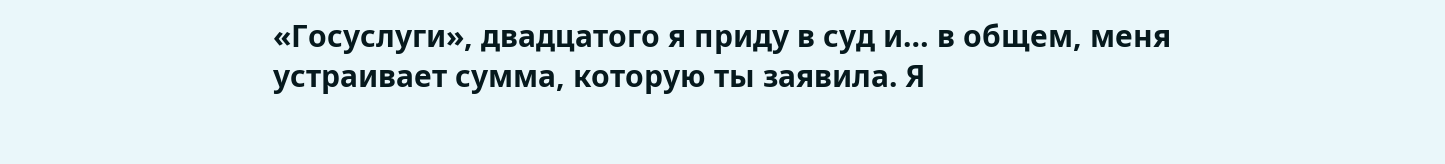«Госуслуги», двадцатого я приду в суд и… в общем, меня устраивает сумма, которую ты заявила. Я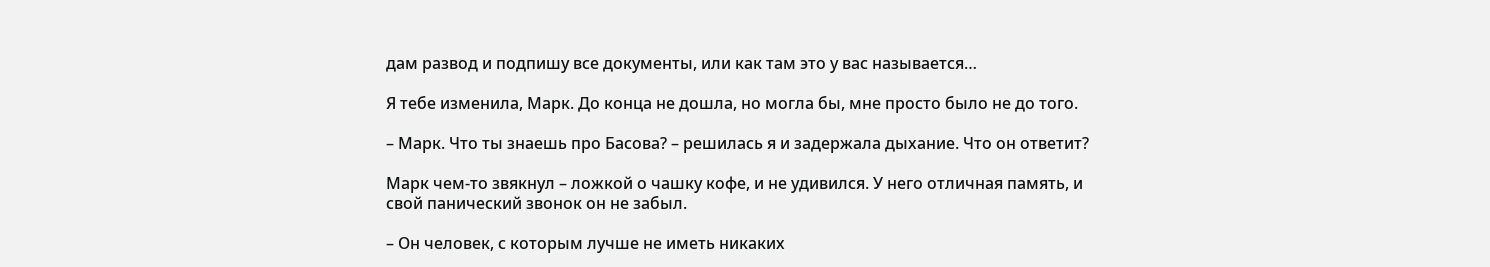дам развод и подпишу все документы, или как там это у вас называется…

Я тебе изменила, Марк. До конца не дошла, но могла бы, мне просто было не до того.

– Марк. Что ты знаешь про Басова? – решилась я и задержала дыхание. Что он ответит?

Марк чем-то звякнул – ложкой о чашку кофе, и не удивился. У него отличная память, и свой панический звонок он не забыл.

– Он человек, с которым лучше не иметь никаких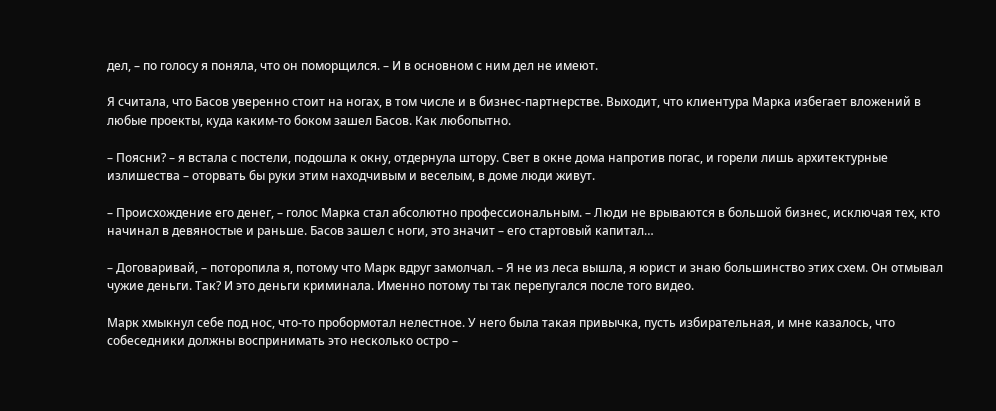дел, – по голосу я поняла, что он поморщился. – И в основном с ним дел не имеют.

Я считала, что Басов уверенно стоит на ногах, в том числе и в бизнес-партнерстве. Выходит, что клиентура Марка избегает вложений в любые проекты, куда каким-то боком зашел Басов. Как любопытно.

– Поясни? – я встала с постели, подошла к окну, отдернула штору. Свет в окне дома напротив погас, и горели лишь архитектурные излишества – оторвать бы руки этим находчивым и веселым, в доме люди живут.

– Происхождение его денег, – голос Марка стал абсолютно профессиональным. – Люди не врываются в большой бизнес, исключая тех, кто начинал в девяностые и раньше. Басов зашел с ноги, это значит – его стартовый капитал…

– Договаривай, – поторопила я, потому что Марк вдруг замолчал. – Я не из леса вышла, я юрист и знаю большинство этих схем. Он отмывал чужие деньги. Так? И это деньги криминала. Именно потому ты так перепугался после того видео.

Марк хмыкнул себе под нос, что-то пробормотал нелестное. У него была такая привычка, пусть избирательная, и мне казалось, что собеседники должны воспринимать это несколько остро –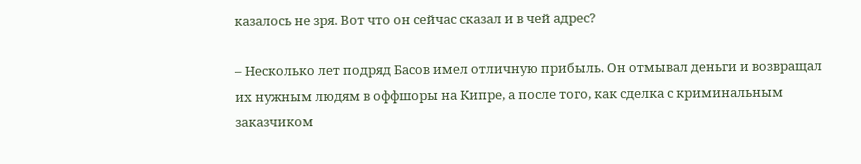казалось не зря. Вот что он сейчас сказал и в чей адрес?

– Несколько лет подряд Басов имел отличную прибыль. Он отмывал деньги и возвращал их нужным людям в оффшоры на Кипре, а после того, как сделка с криминальным заказчиком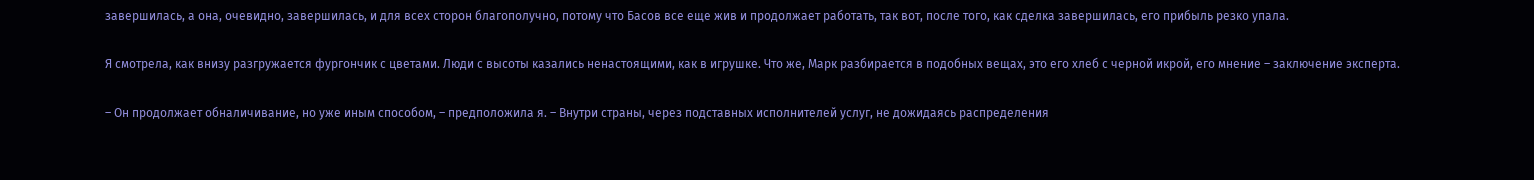завершилась, а она, очевидно, завершилась, и для всех сторон благополучно, потому что Басов все еще жив и продолжает работать, так вот, после того, как сделка завершилась, его прибыль резко упала.

Я смотрела, как внизу разгружается фургончик с цветами. Люди с высоты казались ненастоящими, как в игрушке. Что же, Марк разбирается в подобных вещах, это его хлеб с черной икрой, его мнение – заключение эксперта.

– Он продолжает обналичивание, но уже иным способом, – предположила я. – Внутри страны, через подставных исполнителей услуг, не дожидаясь распределения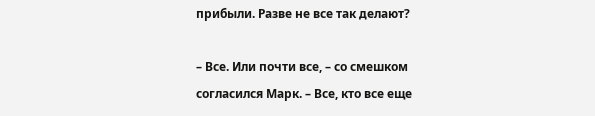прибыли. Разве не все так делают?

– Все. Или почти все, – со смешком согласился Марк. – Все, кто все еще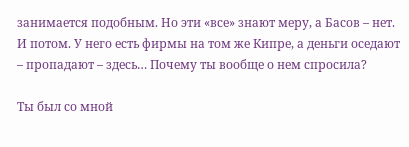занимается подобным. Но эти «все» знают меру, а Басов – нет. И потом. У него есть фирмы на том же Кипре, а деньги оседают – пропадают – здесь… Почему ты вообще о нем спросила?

Ты был со мной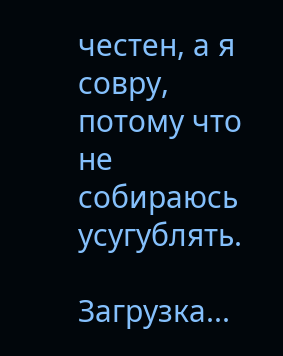честен, а я совру, потому что не собираюсь усугублять.

Загрузка...